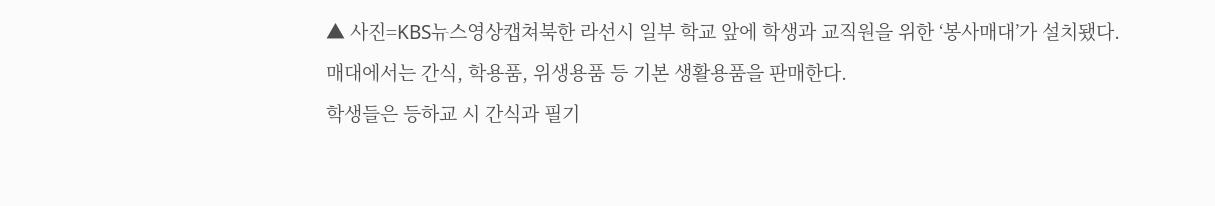▲ 사진=KBS뉴스영상캡쳐북한 라선시 일부 학교 앞에 학생과 교직원을 위한 ‘봉사매대’가 설치됐다.
매대에서는 간식, 학용품, 위생용품 등 기본 생활용품을 판매한다.
학생들은 등하교 시 간식과 필기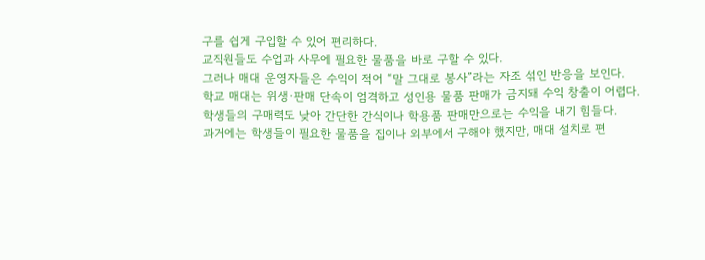구를 쉽게 구입할 수 있어 편리하다.
교직원들도 수업과 사무에 필요한 물품을 바로 구할 수 있다.
그러나 매대 운영자들은 수익이 적어 “말 그대로 봉사”라는 자조 섞인 반응을 보인다.
학교 매대는 위생·판매 단속이 엄격하고 성인용 물품 판매가 금지돼 수익 창출이 어렵다.
학생들의 구매력도 낮아 간단한 간식이나 학용품 판매만으로는 수익을 내기 힘들다.
과거에는 학생들이 필요한 물품을 집이나 외부에서 구해야 했지만, 매대 설치로 편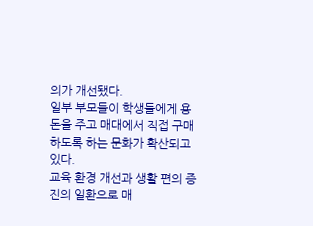의가 개선됐다.
일부 부모들이 학생들에게 용돈을 주고 매대에서 직접 구매하도록 하는 문화가 확산되고 있다.
교육 환경 개선과 생활 편의 증진의 일환으로 매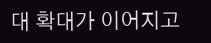대 확대가 이어지고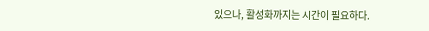있으나, 활성화까지는 시간이 필요하다.